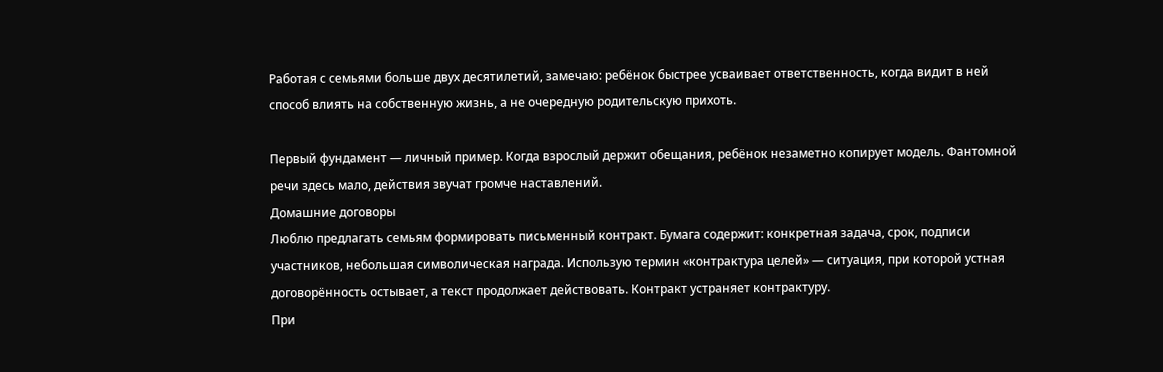Работая с семьями больше двух десятилетий, замечаю: ребёнок быстрее усваивает ответственность, когда видит в ней способ влиять на собственную жизнь, а не очередную родительскую прихоть.

Первый фундамент — личный пример. Когда взрослый держит обещания, ребёнок незаметно копирует модель. Фантомной речи здесь мало, действия звучат громче наставлений.
Домашние договоры
Люблю предлагать семьям формировать письменный контракт. Бумага содержит: конкретная задача, срок, подписи участников, небольшая символическая награда. Использую термин «контрактура целей» — ситуация, при которой устная договорённость остывает, а текст продолжает действовать. Контракт устраняет контрактуру.
При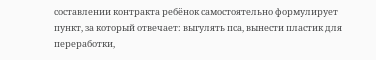составлении контракта ребёнок самостоятельно формулирует пункт, за который отвечает: выгулять пса, вынести пластик для переработки,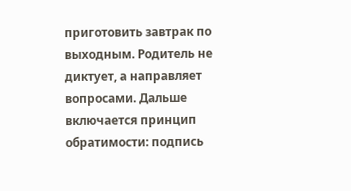приготовить завтрак по выходным. Родитель не диктует, а направляет вопросами. Дальше включается принцип обратимости: подпись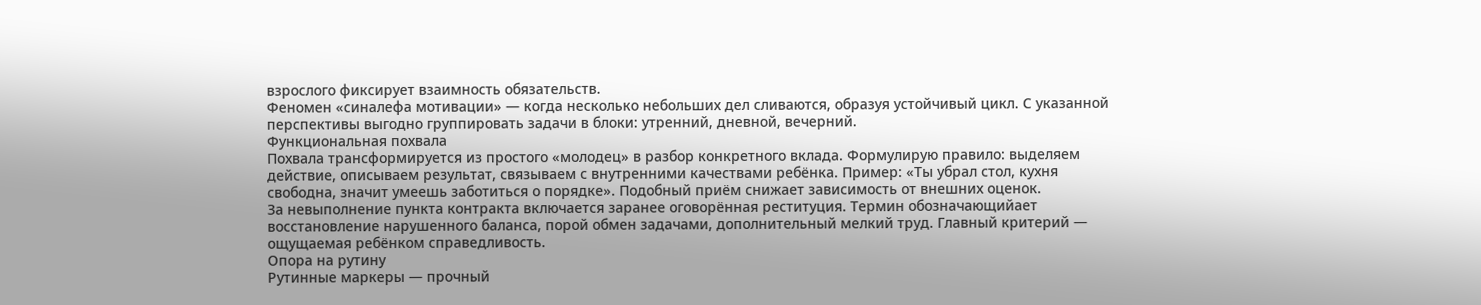взрослого фиксирует взаимность обязательств.
Феномен «синалефа мотивации» — когда несколько небольших дел сливаются, образуя устойчивый цикл. С указанной перспективы выгодно группировать задачи в блоки: утренний, дневной, вечерний.
Функциональная похвала
Похвала трансформируется из простого «молодец» в разбор конкретного вклада. Формулирую правило: выделяем действие, описываем результат, связываем с внутренними качествами ребёнка. Пример: «Ты убрал стол, кухня свободна, значит умеешь заботиться о порядке». Подобный приём снижает зависимость от внешних оценок.
За невыполнение пункта контракта включается заранее оговорённая реституция. Термин обозначающийает восстановление нарушенного баланса, порой обмен задачами, дополнительный мелкий труд. Главный критерий — ощущаемая ребёнком справедливость.
Опора на рутину
Рутинные маркеры — прочный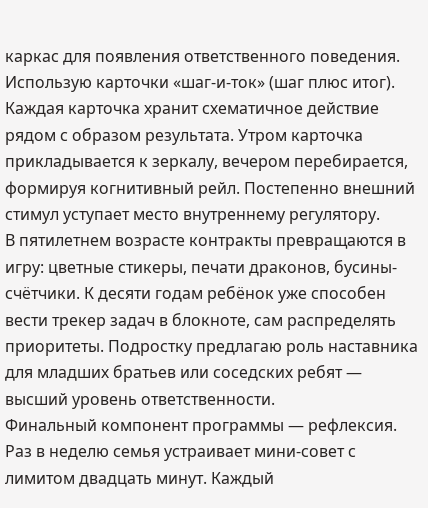каркас для появления ответственного поведения. Использую карточки «шаг-и-ток» (шаг плюс итог). Каждая карточка хранит схематичное действие рядом с образом результата. Утром карточка прикладывается к зеркалу, вечером перебирается, формируя когнитивный рейл. Постепенно внешний стимул уступает место внутреннему регулятору.
В пятилетнем возрасте контракты превращаются в игру: цветные стикеры, печати драконов, бусины-счётчики. К десяти годам ребёнок уже способен вести трекер задач в блокноте, сам распределять приоритеты. Подростку предлагаю роль наставника для младших братьев или соседских ребят — высший уровень ответственности.
Финальный компонент программы — рефлексия. Раз в неделю семья устраивает мини-совет с лимитом двадцать минут. Каждый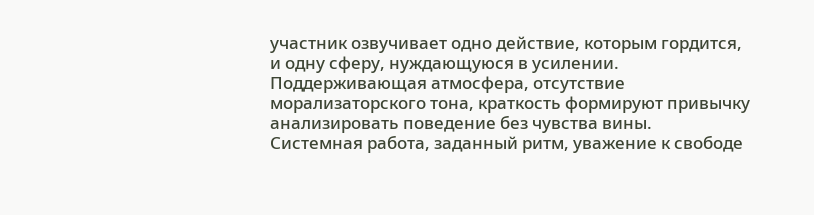участник озвучивает одно действие, которым гордится, и одну сферу, нуждающуюся в усилении. Поддерживающая атмосфера, отсутствие морализаторского тона, краткость формируют привычку анализировать поведение без чувства вины.
Системная работа, заданный ритм, уважение к свободе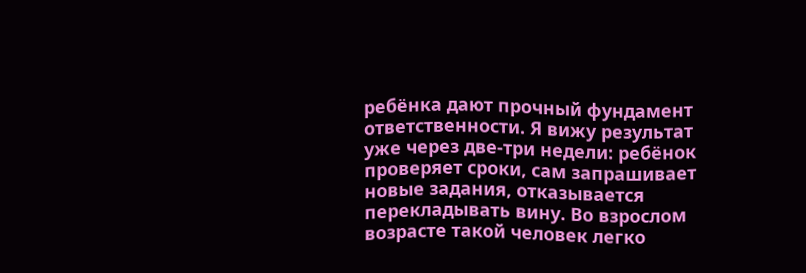ребёнка дают прочный фундамент ответственности. Я вижу результат уже через две-три недели: ребёнок проверяет сроки, сам запрашивает новые задания, отказывается перекладывать вину. Во взрослом возрасте такой человек легко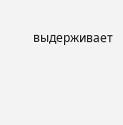выдерживает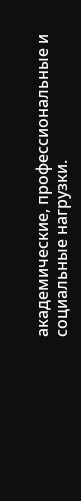академические, профессиональные и социальные нагрузки.